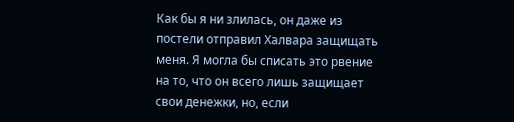Как бы я ни злилась, он даже из постели отправил Халвара защищать меня. Я могла бы списать это рвение на то, что он всего лишь защищает свои денежки, но, если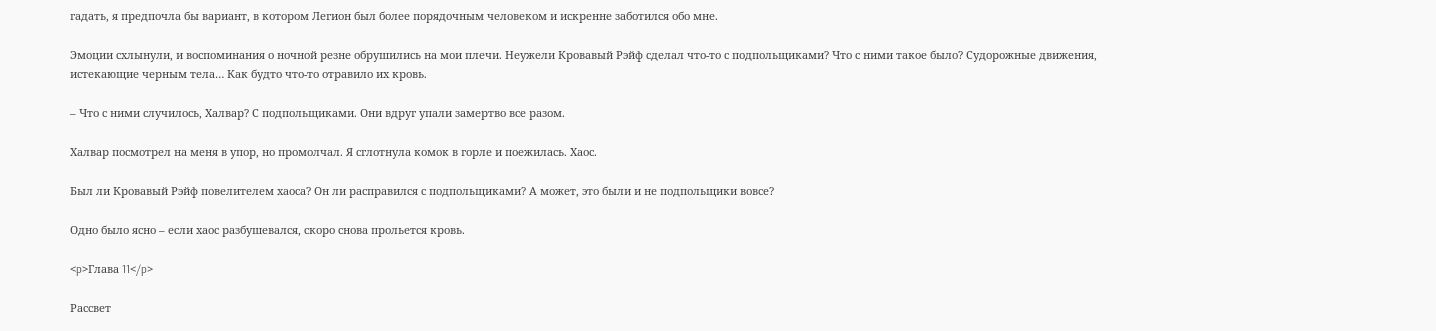гадать, я предпочла бы вариант, в котором Легион был более порядочным человеком и искренне заботился обо мне.

Эмоции схлынули, и воспоминания о ночной резне обрушились на мои плечи. Неужели Кровавый Рэйф сделал что-то с подпольщиками? Что с ними такое было? Судорожные движения, истекающие черным тела… Как будто что-то отравило их кровь.

– Что с ними случилось, Халвар? С подпольщиками. Они вдруг упали замертво все разом.

Халвар посмотрел на меня в упор, но промолчал. Я сглотнула комок в горле и поежилась. Хаос.

Был ли Кровавый Рэйф повелителем хаоса? Он ли расправился с подпольщиками? А может, это были и не подпольщики вовсе?

Одно было ясно – если хаос разбушевался, скоро снова прольется кровь.

<p>Глава 11</p>

Рассвет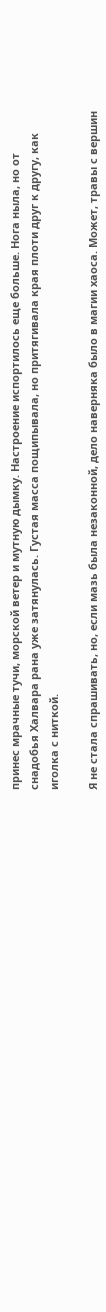принес мрачные тучи, морской ветер и мутную дымку. Настроение испортилось еще больше. Нога ныла, но от снадобья Халвара рана уже затянулась. Густая масса пощипывала, но притягивала края плоти друг к другу, как иголка с ниткой.

Я не стала спрашивать, но, если мазь была незаконной, дело наверняка было в магии хаоса. Может, травы с вершин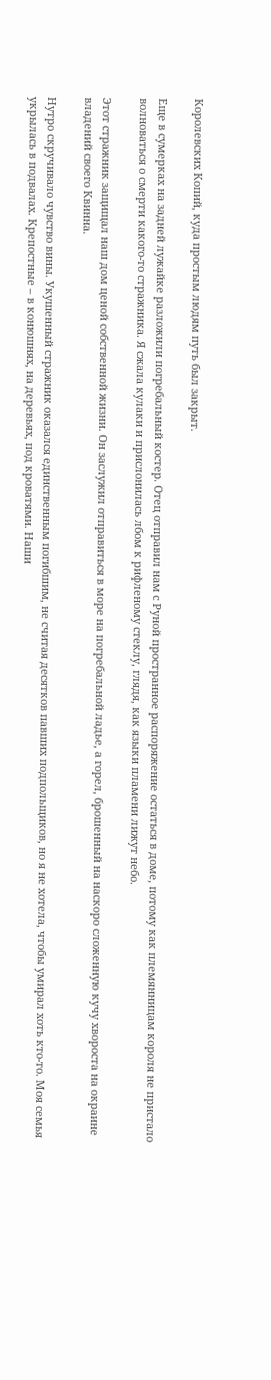Королевских Копий, куда простым людям путь был закрыт.

Еще в сумерках на задней лужайке разложили погребальный костер. Отец отправил нам с Руной пространное распоряжение остаться в доме, потому как племянницам короля не пристало волноваться о смерти какого-то стражника. Я сжала кулаки и прислонилась лбом к рифленому стеклу, глядя, как языки пламени лижут небо.

Этот стражник защищал наш дом ценой собственной жизни. Он заслужил отправиться в море на погребальной ладье, а горел, брошенный на наскоро сложенную кучу хвороста на окраине владений своего Квинна.

Нутро скручивало чувство вины. Укушенный стражник оказался единственным погибшим, не считая десятков павших подпольщиков, но я не хотела, чтобы умирал хоть кто-то. Моя семья укрылась в подвалах. Крепостные – в конюшнях, на деревьях, под кроватями. Наши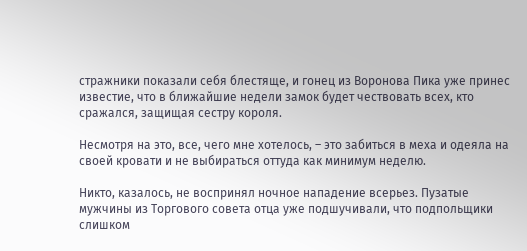стражники показали себя блестяще, и гонец из Воронова Пика уже принес известие, что в ближайшие недели замок будет чествовать всех, кто сражался, защищая сестру короля.

Несмотря на это, все, чего мне хотелось, – это забиться в меха и одеяла на своей кровати и не выбираться оттуда как минимум неделю.

Никто, казалось, не воспринял ночное нападение всерьез. Пузатые мужчины из Торгового совета отца уже подшучивали, что подпольщики слишком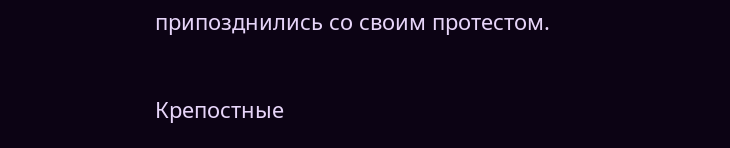припозднились со своим протестом.

Крепостные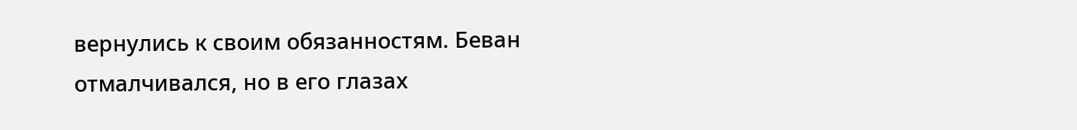вернулись к своим обязанностям. Беван отмалчивался, но в его глазах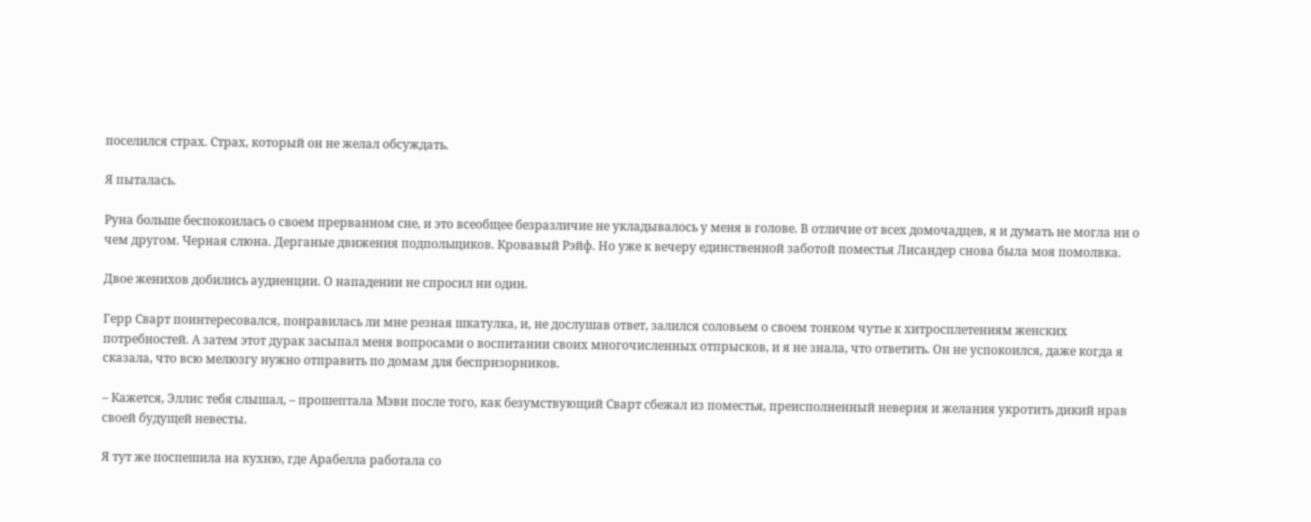поселился страх. Страх, который он не желал обсуждать.

Я пыталась.

Руна больше беспокоилась о своем прерванном сне, и это всеобщее безразличие не укладывалось у меня в голове. В отличие от всех домочадцев, я и думать не могла ни о чем другом. Черная слюна. Дерганые движения подпольщиков. Кровавый Рэйф. Но уже к вечеру единственной заботой поместья Лисандер снова была моя помолвка.

Двое женихов добились аудиенции. О нападении не спросил ни один.

Герр Сварт поинтересовался, понравилась ли мне резная шкатулка, и, не дослушав ответ, залился соловьем о своем тонком чутье к хитросплетениям женских потребностей. А затем этот дурак засыпал меня вопросами о воспитании своих многочисленных отпрысков, и я не знала, что ответить. Он не успокоился, даже когда я сказала, что всю мелюзгу нужно отправить по домам для беспризорников.

– Кажется, Эллис тебя слышал, – прошептала Мэви после того, как безумствующий Сварт сбежал из поместья, преисполненный неверия и желания укротить дикий нрав своей будущей невесты.

Я тут же поспешила на кухню, где Арабелла работала со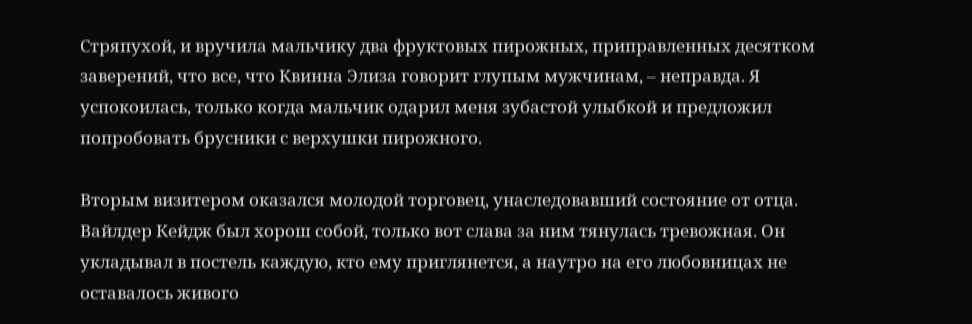Стряпухой, и вручила мальчику два фруктовых пирожных, приправленных десятком заверений, что все, что Квинна Элиза говорит глупым мужчинам, – неправда. Я успокоилась, только когда мальчик одарил меня зубастой улыбкой и предложил попробовать брусники с верхушки пирожного.

Вторым визитером оказался молодой торговец, унаследовавший состояние от отца. Вайлдер Кейдж был хорош собой, только вот слава за ним тянулась тревожная. Он укладывал в постель каждую, кто ему приглянется, а наутро на его любовницах не оставалось живого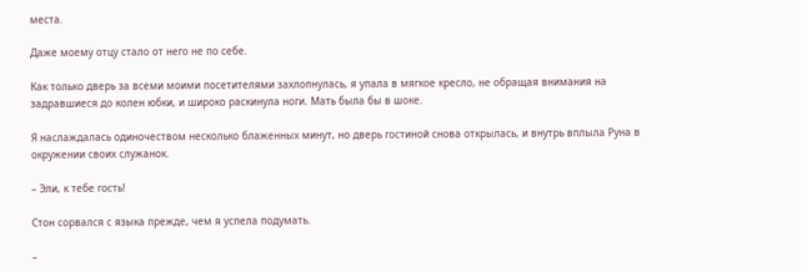места.

Даже моему отцу стало от него не по себе.

Как только дверь за всеми моими посетителями захлопнулась, я упала в мягкое кресло, не обращая внимания на задравшиеся до колен юбки, и широко раскинула ноги. Мать была бы в шоке.

Я наслаждалась одиночеством несколько блаженных минут, но дверь гостиной снова открылась, и внутрь вплыла Руна в окружении своих служанок.

– Эли, к тебе гость!

Стон сорвался с языка прежде, чем я успела подумать.

–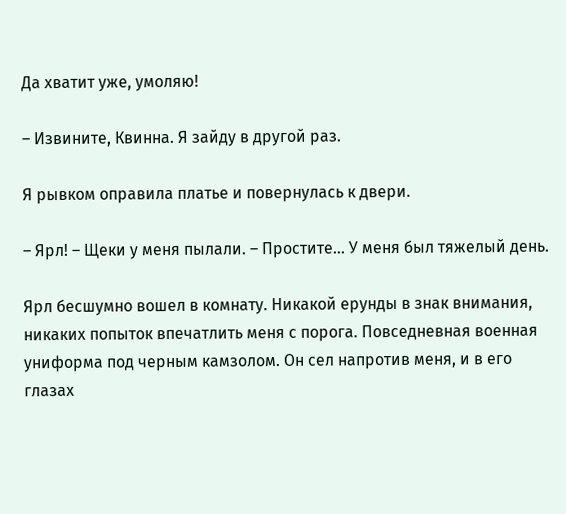Да хватит уже, умоляю!

– Извините, Квинна. Я зайду в другой раз.

Я рывком оправила платье и повернулась к двери.

– Ярл! – Щеки у меня пылали. – Простите… У меня был тяжелый день.

Ярл бесшумно вошел в комнату. Никакой ерунды в знак внимания, никаких попыток впечатлить меня с порога. Повседневная военная униформа под черным камзолом. Он сел напротив меня, и в его глазах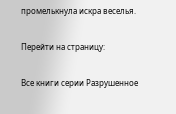промелькнула искра веселья.

Перейти на страницу:

Все книги серии Разрушенное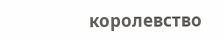королевство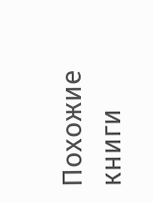Похожие книги